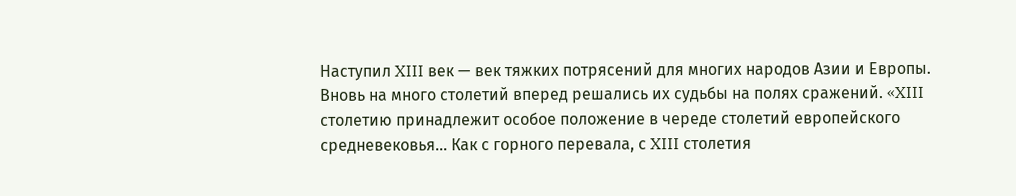Наступил XIII век — век тяжких потрясений для многих народов Азии и Европы. Вновь на много столетий вперед решались их судьбы на полях сражений. «XIII столетию принадлежит особое положение в череде столетий европейского средневековья… Как с горного перевала, с XIII столетия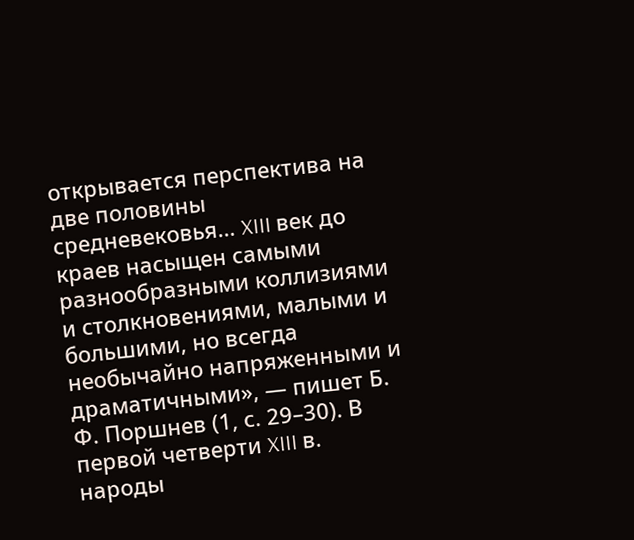открывается перспектива на две половины средневековья… XIII век до краев насыщен самыми разнообразными коллизиями и столкновениями, малыми и большими, но всегда необычайно напряженными и драматичными», — пишет Б. Ф. Поршнев (1, с. 29–30). В первой четверти XIII в. народы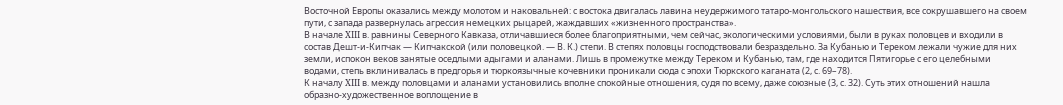Восточной Европы оказались между молотом и наковальней: с востока двигалась лавина неудержимого татаро-монгольского нашествия, все сокрушавшего на своем пути, с запада развернулась агрессия немецких рыцарей, жаждавших «жизненного пространства».
В начале XIII в. равнины Северного Кавказа, отличавшиеся более благоприятными, чем сейчас, экологическими условиями, были в руках половцев и входили в состав Дешт-и-Кипчак — Кипчакской (или половецкой. — В. К.) степи. В степях половцы господствовали безраздельно. За Кубанью и Тереком лежали чужие для них земли, испокон веков занятые оседлыми адыгами и аланами. Лишь в промежутке между Тереком и Кубанью, там, где находится Пятигорье с его целебными водами, степь вклинивалась в предгорья и тюркоязычные кочевники проникали сюда с эпохи Тюркского каганата (2, с. 69–78).
К началу XIII в. между половцами и аланами установились вполне спокойные отношения, судя по всему, даже союзные (3, с. 32). Суть этих отношений нашла образно-художественное воплощение в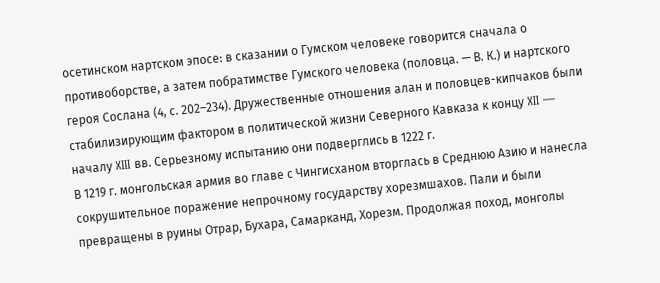осетинском нартском эпосе: в сказании о Гумском человеке говорится сначала о противоборстве, а затем побратимстве Гумского человека (половца. — В. К.) и нартского героя Сослана (4, с. 202–234). Дружественные отношения алан и половцев-кипчаков были стабилизирующим фактором в политической жизни Северного Кавказа к концу XII — началу XIII вв. Серьезному испытанию они подверглись в 1222 г.
В 1219 г. монгольская армия во главе с Чингисханом вторглась в Среднюю Азию и нанесла сокрушительное поражение непрочному государству хорезмшахов. Пали и были превращены в руины Отрар, Бухара, Самарканд, Хорезм. Продолжая поход, монголы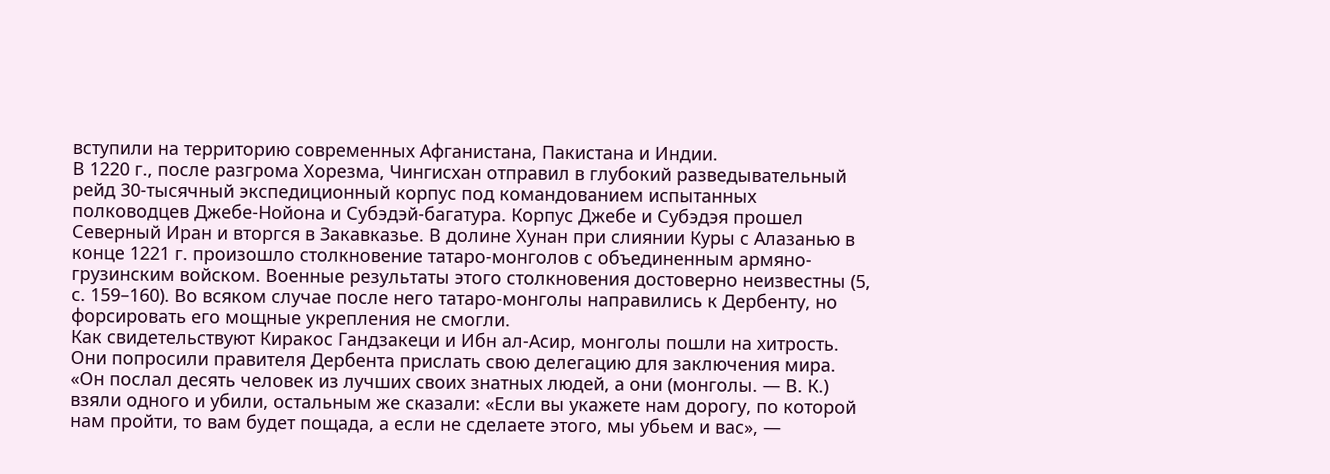вступили на территорию современных Афганистана, Пакистана и Индии.
В 1220 г., после разгрома Хорезма, Чингисхан отправил в глубокий разведывательный рейд 30-тысячный экспедиционный корпус под командованием испытанных полководцев Джебе-Нойона и Субэдэй-багатура. Корпус Джебе и Субэдэя прошел Северный Иран и вторгся в Закавказье. В долине Хунан при слиянии Куры с Алазанью в конце 1221 г. произошло столкновение татаро-монголов с объединенным армяно-грузинским войском. Военные результаты этого столкновения достоверно неизвестны (5, с. 159–160). Во всяком случае после него татаро-монголы направились к Дербенту, но форсировать его мощные укрепления не смогли.
Как свидетельствуют Киракос Гандзакеци и Ибн ал-Асир, монголы пошли на хитрость. Они попросили правителя Дербента прислать свою делегацию для заключения мира. «Он послал десять человек из лучших своих знатных людей, а они (монголы. — В. К.) взяли одного и убили, остальным же сказали: «Если вы укажете нам дорогу, по которой нам пройти, то вам будет пощада, а если не сделаете этого, мы убьем и вас», —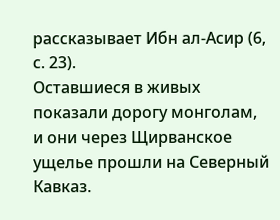рассказывает Ибн ал-Асир (6, с. 23).
Оставшиеся в живых показали дорогу монголам, и они через Щирванское ущелье прошли на Северный Кавказ.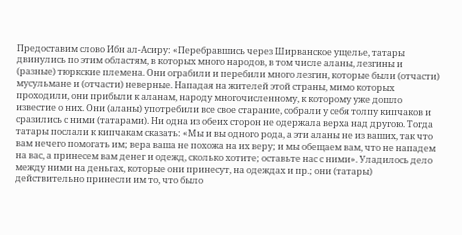Предоставим слово Ибн ал-Асиру: «Перебравшись через Ширванское ущелье, татары двинулись по этим областям, в которых много народов, в том числе аланы, лезгины и (разные) тюркские племена. Они ограбили и перебили много лезгин, которые были (отчасти) мусульмане и (отчасти) неверные. Нападая на жителей этой страны, мимо которых проходили, они прибыли к аланам, народу многочисленному, к которому уже дошло известие о них. Они (аланы) употребили все свое старание, собрали у себя толпу кипчаков и сразились с ними (татарами). Ни одна из обеих сторон не одержала верха над другою. Тогда татары послали к кипчакам сказать: «Мы и вы одного рода, а эти аланы не из ваших, так что вам нечего помогать им; вера ваша не похожа на их веру; и мы обещаем вам, что не нападем на вас, а принесем вам денег и одежд, сколько хотите; оставьте нас с ними». Уладилось дело между ними на деньгах, которые они принесут, на одеждах и пр.; они (татары) действительно принесли им то, что было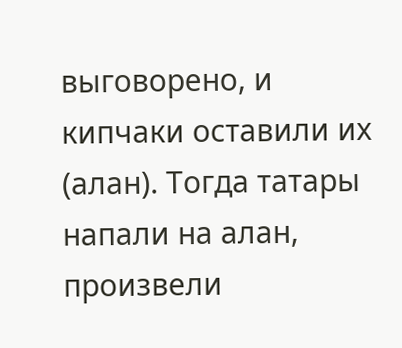выговорено, и кипчаки оставили их (алан). Тогда татары напали на алан, произвели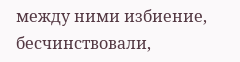между ними избиение, бесчинствовали,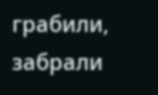грабили, забрали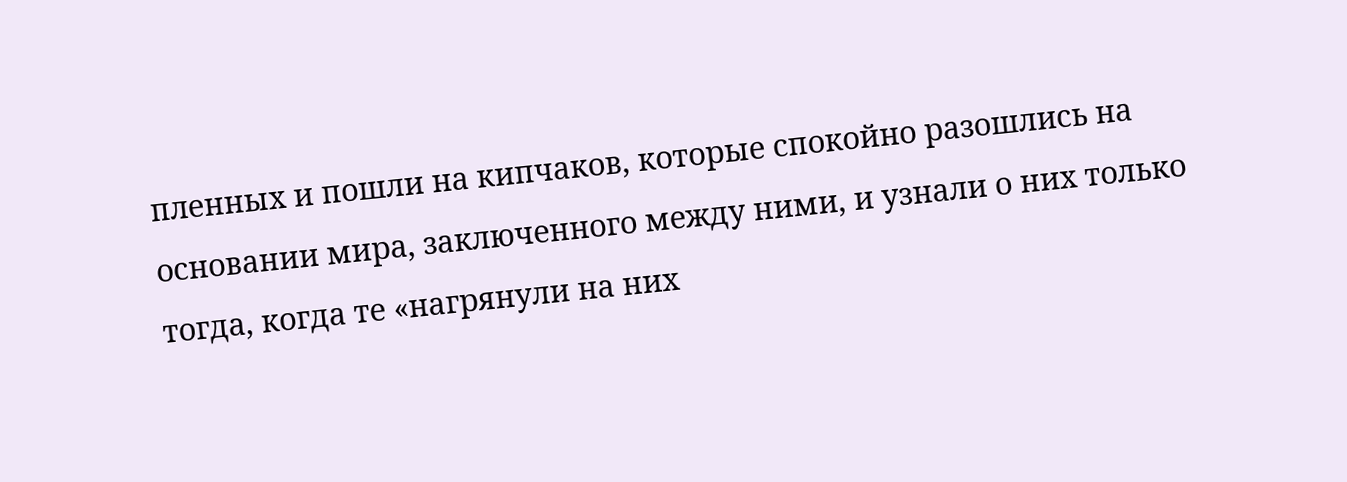пленных и пошли на кипчаков, которые спокойно разошлись на основании мира, заключенного между ними, и узнали о них только тогда, когда те «нагрянули на них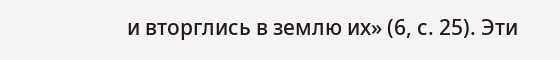и вторглись в землю их» (6, с. 25). Эти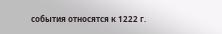события относятся к 1222 г.